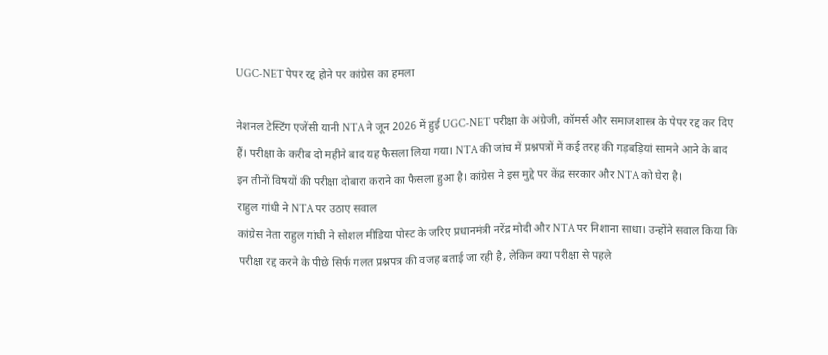UGC-NET पेपर रद्द होने पर कांग्रेस का हमला

नेशनल टेस्टिंग एजेंसी यानी NTA ने जून 2026 में हुई UGC-NET परीक्षा के अंग्रेजी, कॉमर्स और समाजशास्त्र के पेपर रद्द कर दिए हैं। परीक्षा के करीब दो महीने बाद यह फैसला लिया गया। NTA की जांच में प्रश्नपत्रों में कई तरह की गड़बड़ियां सामने आने के बाद इन तीनों विषयों की परीक्षा दोबारा कराने का फैसला हुआ है। कांग्रेस ने इस मुद्दे पर केंद्र सरकार और NTA को घेरा है।
राहुल गांधी ने NTA पर उठाए सवाल
कांग्रेस नेता राहुल गांधी ने सोशल मीडिया पोस्ट के जरिए प्रधानमंत्री नरेंद्र मोदी और NTA पर निशाना साधा। उन्होंने सवाल किया कि परीक्षा रद्द करने के पीछे सिर्फ गलत प्रश्नपत्र की वजह बताई जा रही है, लेकिन क्या परीक्षा से पहले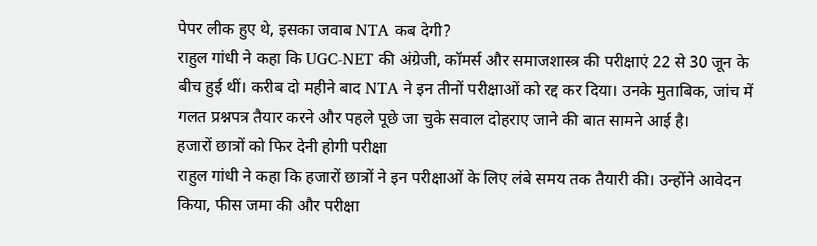पेपर लीक हुए थे, इसका जवाब NTA कब देगी?
राहुल गांधी ने कहा कि UGC-NET की अंग्रेजी, कॉमर्स और समाजशास्त्र की परीक्षाएं 22 से 30 जून के बीच हुई थीं। करीब दो महीने बाद NTA ने इन तीनों परीक्षाओं को रद्द कर दिया। उनके मुताबिक, जांच में गलत प्रश्नपत्र तैयार करने और पहले पूछे जा चुके सवाल दोहराए जाने की बात सामने आई है।
हजारों छात्रों को फिर देनी होगी परीक्षा
राहुल गांधी ने कहा कि हजारों छात्रों ने इन परीक्षाओं के लिए लंबे समय तक तैयारी की। उन्होंने आवेदन किया, फीस जमा की और परीक्षा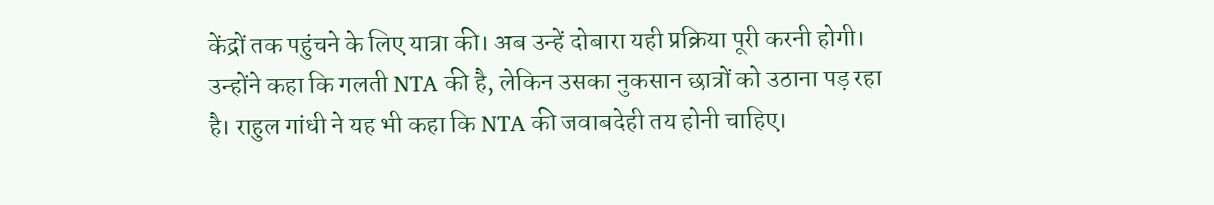केंद्रों तक पहुंचने के लिए यात्रा की। अब उन्हें दोबारा यही प्रक्रिया पूरी करनी होगी।
उन्होंने कहा कि गलती NTA की है, लेकिन उसका नुकसान छात्रों को उठाना पड़ रहा है। राहुल गांधी ने यह भी कहा कि NTA की जवाबदेही तय होनी चाहिए।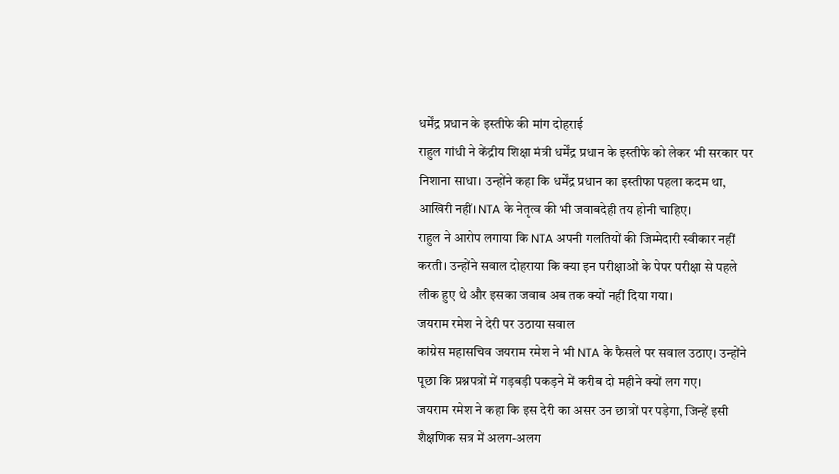धर्मेंद्र प्रधान के इस्तीफे की मांग दोहराई
राहुल गांधी ने केंद्रीय शिक्षा मंत्री धर्मेंद्र प्रधान के इस्तीफे को लेकर भी सरकार पर निशाना साधा। उन्होंने कहा कि धर्मेंद्र प्रधान का इस्तीफा पहला कदम था, आखिरी नहीं। NTA के नेतृत्व की भी जवाबदेही तय होनी चाहिए।
राहुल ने आरोप लगाया कि NTA अपनी गलतियों की जिम्मेदारी स्वीकार नहीं करती। उन्होंने सवाल दोहराया कि क्या इन परीक्षाओं के पेपर परीक्षा से पहले लीक हुए थे और इसका जवाब अब तक क्यों नहीं दिया गया।
जयराम रमेश ने देरी पर उठाया सवाल
कांग्रेस महासचिव जयराम रमेश ने भी NTA के फैसले पर सवाल उठाए। उन्होंने पूछा कि प्रश्नपत्रों में गड़बड़ी पकड़ने में करीब दो महीने क्यों लग गए।
जयराम रमेश ने कहा कि इस देरी का असर उन छात्रों पर पड़ेगा, जिन्हें इसी शैक्षणिक सत्र में अलग-अलग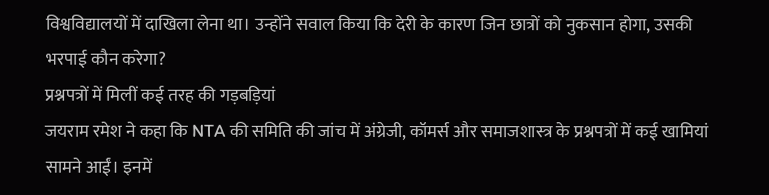विश्वविद्यालयों में दाखिला लेना था। उन्होंने सवाल किया कि देरी के कारण जिन छात्रों को नुकसान होगा, उसकी भरपाई कौन करेगा?
प्रश्नपत्रों में मिलीं कई तरह की गड़बड़ियां
जयराम रमेश ने कहा कि NTA की समिति की जांच में अंग्रेजी, कॉमर्स और समाजशास्त्र के प्रश्नपत्रों में कई खामियां सामने आईं। इनमें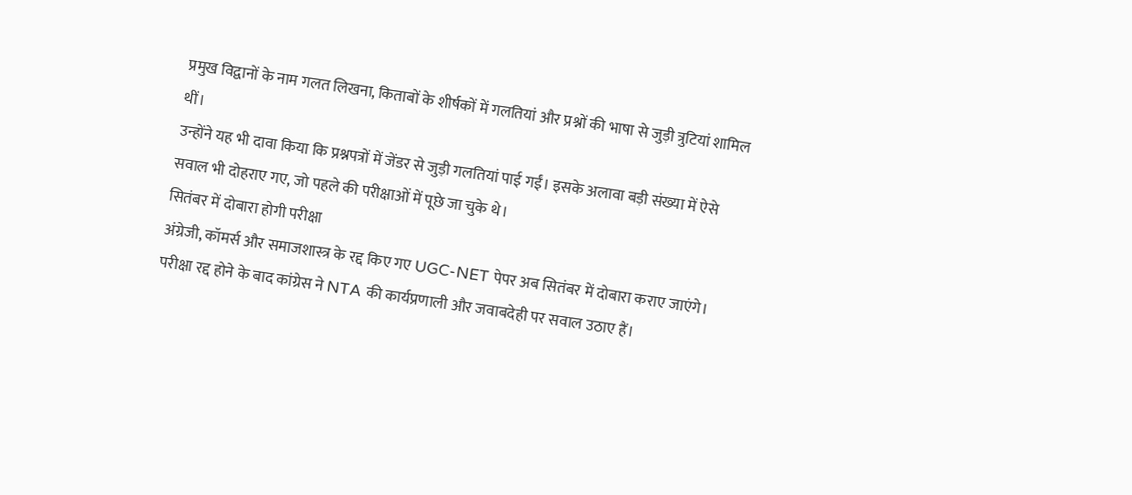प्रमुख विद्वानों के नाम गलत लिखना, किताबों के शीर्षकों में गलतियां और प्रश्नों की भाषा से जुड़ी त्रुटियां शामिल थीं।
उन्होंने यह भी दावा किया कि प्रश्नपत्रों में जेंडर से जुड़ी गलतियां पाई गईं। इसके अलावा बड़ी संख्या में ऐसे सवाल भी दोहराए गए, जो पहले की परीक्षाओं में पूछे जा चुके थे।
सितंबर में दोबारा होगी परीक्षा
अंग्रेजी, कॉमर्स और समाजशास्त्र के रद्द किए गए UGC-NET पेपर अब सितंबर में दोबारा कराए जाएंगे। परीक्षा रद्द होने के बाद कांग्रेस ने NTA की कार्यप्रणाली और जवाबदेही पर सवाल उठाए हैं।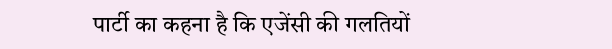पार्टी का कहना है कि एजेंसी की गलतियों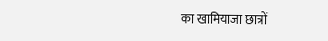का खामियाजा छात्रों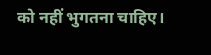को नहीं भुगतना चाहिए।